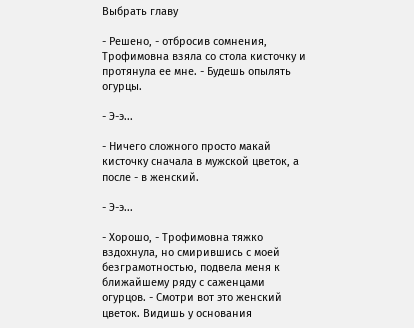Выбрать главу

- Решено, - отбросив сомнения, Трофимовна взяла со стола кисточку и протянула ее мне. - Будешь опылять огурцы.

- Э-э...

- Ничего сложного просто макай кисточку сначала в мужской цветок, а после - в женский.

- Э-э...

- Хорошо, - Трофимовна тяжко вздохнула, но смирившись с моей безграмотностью, подвела меня к ближайшему ряду с саженцами огурцов. - Смотри вот это женский цветок. Видишь у основания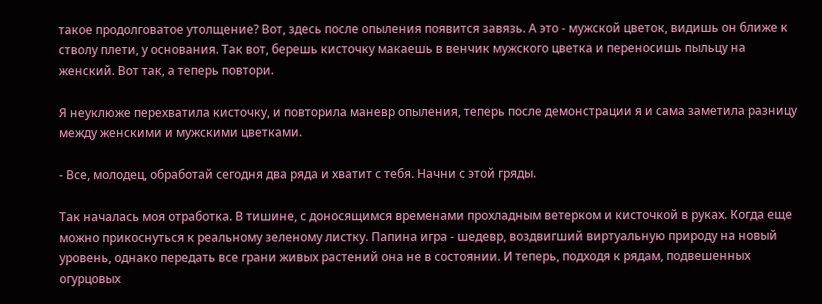такое продолговатое утолщение? Вот, здесь после опыления появится завязь. А это - мужской цветок, видишь он ближе к стволу плети, у основания. Так вот, берешь кисточку макаешь в венчик мужского цветка и переносишь пыльцу на женский. Вот так, а теперь повтори.

Я неуклюже перехватила кисточку, и повторила маневр опыления, теперь после демонстрации я и сама заметила разницу между женскими и мужскими цветками.

- Все, молодец, обработай сегодня два ряда и хватит с тебя. Начни с этой гряды.

Так началась моя отработка. В тишине, с доносящимся временами прохладным ветерком и кисточкой в руках. Когда еще можно прикоснуться к реальному зеленому листку. Папина игра - шедевр, воздвигший виртуальную природу на новый уровень, однако передать все грани живых растений она не в состоянии. И теперь, подходя к рядам, подвешенных огурцовых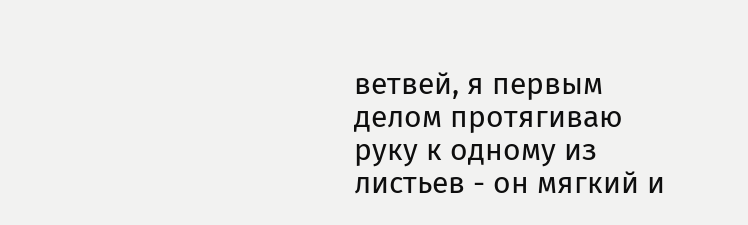ветвей, я первым делом протягиваю руку к одному из листьев - он мягкий и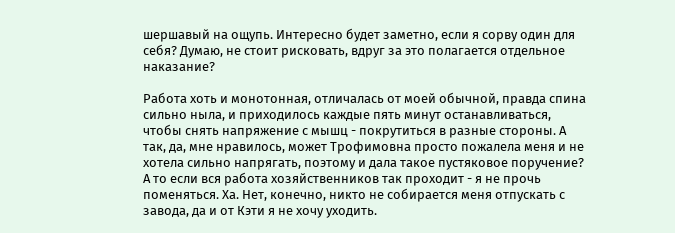шершавый на ощупь. Интересно будет заметно, если я сорву один для себя? Думаю, не стоит рисковать, вдруг за это полагается отдельное наказание?

Работа хоть и монотонная, отличалась от моей обычной, правда спина сильно ныла, и приходилось каждые пять минут останавливаться, чтобы снять напряжение с мышц - покрутиться в разные стороны. А так, да, мне нравилось, может Трофимовна просто пожалела меня и не хотела сильно напрягать, поэтому и дала такое пустяковое поручение? А то если вся работа хозяйственников так проходит - я не прочь поменяться. Ха. Нет, конечно, никто не собирается меня отпускать с завода, да и от Кэти я не хочу уходить.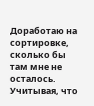Доработаю на сортировке, сколько бы там мне не осталось. Учитывая, что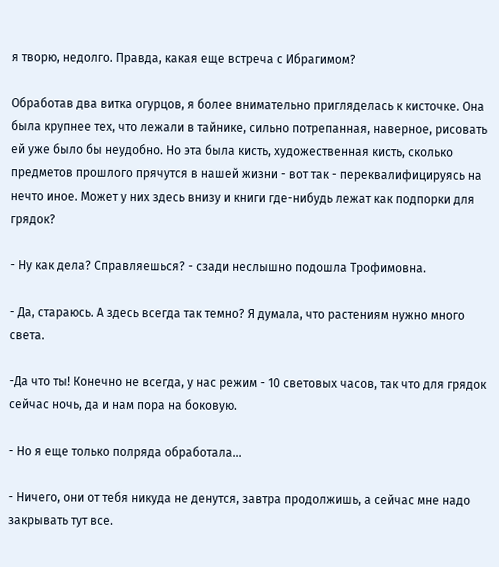я творю, недолго. Правда, какая еще встреча с Ибрагимом?

Обработав два витка огурцов, я более внимательно пригляделась к кисточке. Она была крупнее тех, что лежали в тайнике, сильно потрепанная, наверное, рисовать ей уже было бы неудобно. Но эта была кисть, художественная кисть, сколько предметов прошлого прячутся в нашей жизни - вот так - переквалифицируясь на нечто иное. Может у них здесь внизу и книги где-нибудь лежат как подпорки для грядок?

- Ну как дела? Справляешься? - сзади неслышно подошла Трофимовна.

- Да, стараюсь. А здесь всегда так темно? Я думала, что растениям нужно много света.

-Да что ты! Конечно не всегда, у нас режим - 10 световых часов, так что для грядок сейчас ночь, да и нам пора на боковую.

- Но я еще только полряда обработала...

- Ничего, они от тебя никуда не денутся, завтра продолжишь, а сейчас мне надо закрывать тут все.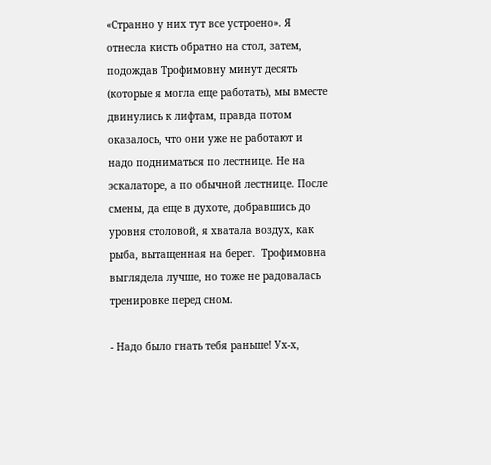«Странно у них тут все устроено». Я отнесла кисть обратно на стол, затем, подождав Трофимовну минут десять (которые я могла еще работать), мы вместе двинулись к лифтам, правда потом оказалось, что они уже не работают и надо подниматься по лестнице. Не на эскалаторе, а по обычной лестнице. После смены, да еще в духоте, добравшись до уровня столовой, я хватала воздух, как рыба, вытащенная на берег.  Трофимовна выглядела лучше, но тоже не радовалась тренировке перед сном.

- Надо было гнать тебя раньше! Ух-х,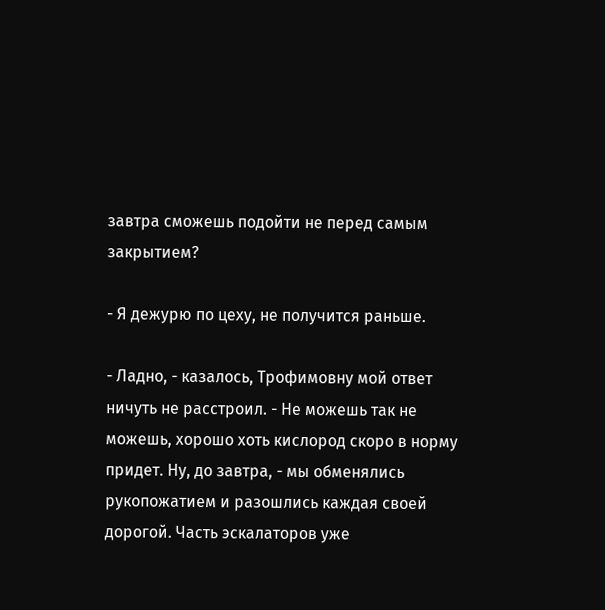завтра сможешь подойти не перед самым закрытием?

- Я дежурю по цеху, не получится раньше.

- Ладно, - казалось, Трофимовну мой ответ ничуть не расстроил. - Не можешь так не можешь, хорошо хоть кислород скоро в норму придет. Ну, до завтра, - мы обменялись рукопожатием и разошлись каждая своей дорогой. Часть эскалаторов уже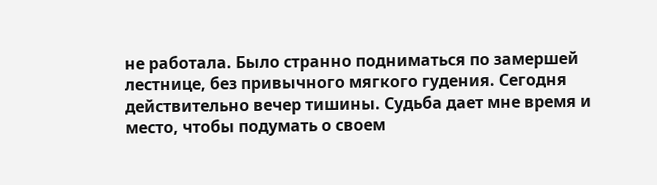не работала. Было странно подниматься по замершей лестнице, без привычного мягкого гудения. Сегодня действительно вечер тишины. Судьба дает мне время и место, чтобы подумать о своем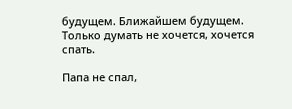будущем. Ближайшем будущем. Только думать не хочется, хочется спать.

Папа не спал,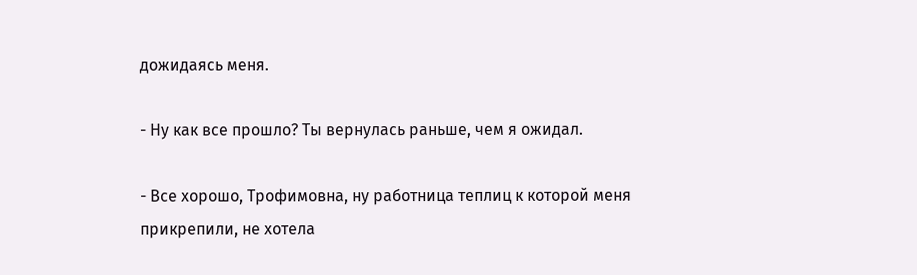дожидаясь меня.

- Ну как все прошло? Ты вернулась раньше, чем я ожидал.

- Все хорошо, Трофимовна, ну работница теплиц к которой меня прикрепили, не хотела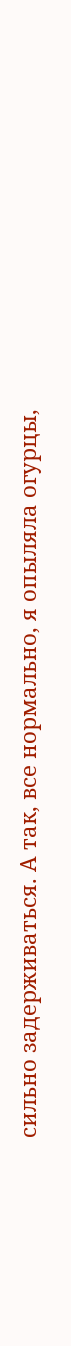сильно задерживаться. А так, все нормально, я опыляла огурцы,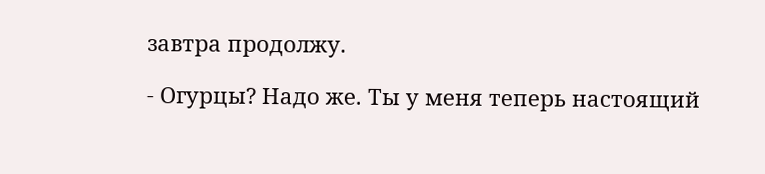завтра продолжу.

- Огурцы? Надо же. Ты у меня теперь настоящий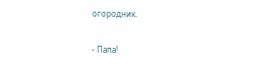огородник.

- Папа!